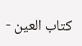كتاب العين -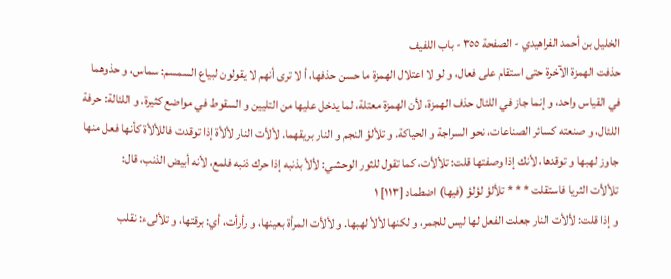الخليل بن أحمد الفراهيدي - الصفحة ٣٥٥ - باب اللفيف
حذفت الهمزة الآخرة حتى استقام على فعال، و لو لا اعتلال الهمزة ما حسن حذفها، أ لا ترى أنهم لا يقولون لبياع السمسم: سماس، و حذوهما في القياس واحد، و إنما جاز في اللئال حذف الهمزة، لأن الهمزة معتلة، لما يدخل عليها من التليين و السقوط في مواضع كثيرة. و اللئالة: حرفة اللئال، و صنعته كسائر الصناعات، نحو السراجة و الحياكة. و تلألؤ النجم و النار بريقهما. لألأت النار لألأة إذا توقدت فاللألأة كأنها فعل منها جاوز لهبها و توقدها، لأنك إذا وصفتها قلت: تلألأت، كما تقول للثور الوحشي: لألأ بذنبه إذا حرك ذنبه فلمع، لأنه أبيض الذنب، قال:
تلألأت الثريا فاستقلت * * * تلألؤ لؤلؤ (فيها) اضطماد [١١٣] ١
و إذا قلت: لألأت النار جعلت الفعل لها ليس للجمر، و لكنها لألأ لهبها. و لألأت المرأة بعينها، و رأرأت، أي: برقتها، و تلألىء: نقلب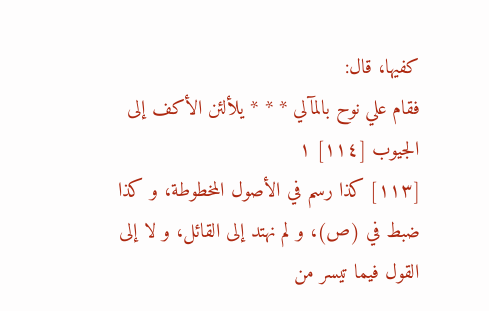كفيها، قال:
فقام علي نوح بالمآلي * * * يلألئن الأكف إلى الجيوب [١١٤] ١
[١١٣] كذا رسم في الأصول المخطوطة، و كذا ضبط في (ص)، و لم نهتد إلى القائل، و لا إلى القول فيما تيسر من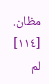مظان.
[١١٤] لم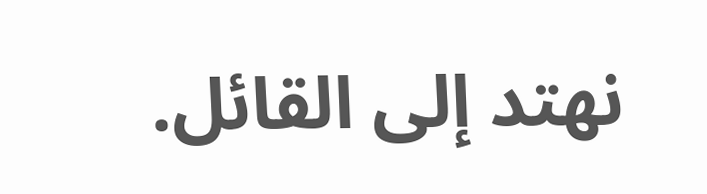نهتد إلى القائل.